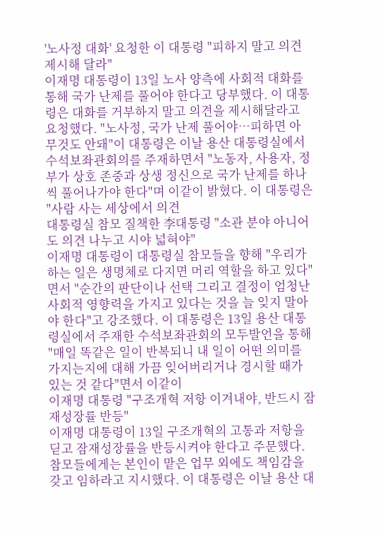'노사정 대화' 요청한 이 대통령 "피하지 말고 의견 제시해 달라"
이재명 대통령이 13일 노사 양측에 사회적 대화를 통해 국가 난제를 풀어야 한다고 당부했다. 이 대통령은 대화를 거부하지 말고 의견을 제시해달라고 요청했다. "노사정, 국가 난제 풀어야…피하면 아무것도 안돼"이 대통령은 이날 용산 대통령실에서 수석보좌관회의를 주재하면서 "노동자, 사용자, 정부가 상호 존중과 상생 정신으로 국가 난제를 하나씩 풀어나가야 한다"며 이같이 밝혔다. 이 대통령은 "사람 사는 세상에서 의견
대통령실 참모 질책한 李대통령 "소관 분야 아니어도 의견 나누고 시야 넓혀야"
이재명 대통령이 대통령실 참모들을 향해 "우리가 하는 일은 생명체로 다지면 머리 역할을 하고 있다"면서 "순간의 판단이나 선택 그리고 결정이 엄청난 사회적 영향력을 가지고 있다는 것을 늘 잊지 말아야 한다"고 강조했다. 이 대통령은 13일 용산 대통령실에서 주재한 수석보좌관회의 모두발언을 통해 "매일 똑같은 일이 반복되니 내 일이 어떤 의미를 가지는지에 대해 가끔 잊어버리거나 경시할 때가 있는 것 같다"면서 이같이
이재명 대통령 "구조개혁 저항 이겨내야, 반드시 잠재성장률 반등"
이재명 대통령이 13일 구조개혁의 고통과 저항을 딛고 잠재성장률을 반등시켜야 한다고 주문했다. 참모들에게는 본인이 맡은 업무 외에도 책임감을 갖고 임하라고 지시했다. 이 대통령은 이날 용산 대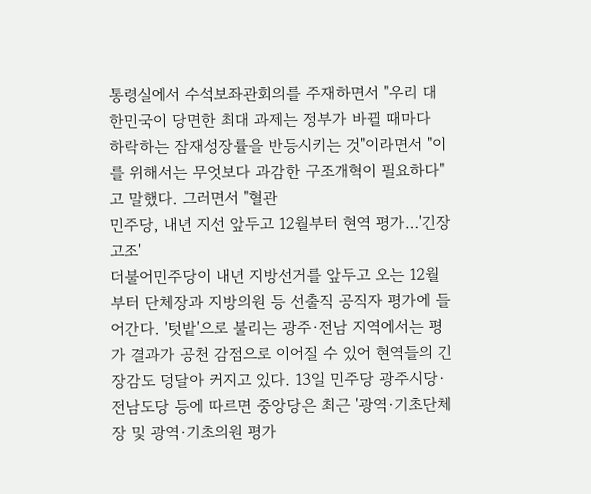통령실에서 수석보좌관회의를 주재하면서 "우리 대한민국이 당면한 최대 과제는 정부가 바뀔 때마다 하락하는 잠재성장률을 반등시키는 것"이라면서 "이를 위해서는 무엇보다 과감한 구조개혁이 필요하다"고 말했다. 그러면서 "혈관
민주당, 내년 지선 앞두고 12월부터 현역 평가…'긴장 고조'
더불어민주당이 내년 지방선거를 앞두고 오는 12월부터 단체장과 지방의원 등 선출직 공직자 평가에 들어간다. '텃밭'으로 불리는 광주·전남 지역에서는 평가 결과가 공천 감점으로 이어질 수 있어 현역들의 긴장감도 덩달아 커지고 있다. 13일 민주당 광주시당·전남도당 등에 따르면 중앙당은 최근 '광역·기초단체장 및 광역·기초의원 평가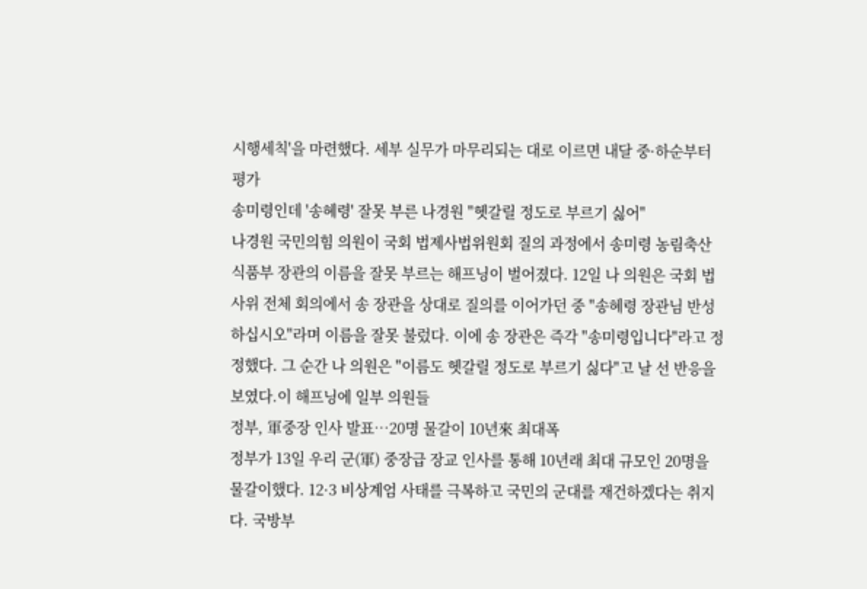시행세칙'을 마련했다. 세부 실무가 마무리되는 대로 이르면 내달 중·하순부터 평가
송미령인데 '송혜령' 잘못 부른 나경원 "헷갈릴 정도로 부르기 싫어"
나경원 국민의힘 의원이 국회 법제사법위원회 질의 과정에서 송미령 농림축산식품부 장관의 이름을 잘못 부르는 해프닝이 벌어졌다. 12일 나 의원은 국회 법사위 전체 회의에서 송 장관을 상대로 질의를 이어가던 중 "송혜령 장관님 반성하십시오"라며 이름을 잘못 불렀다. 이에 송 장관은 즉각 "송미령입니다"라고 정정했다. 그 순간 나 의원은 "이름도 헷갈릴 정도로 부르기 싫다"고 날 선 반응을 보였다.이 해프닝에 일부 의원들
정부, 軍중장 인사 발표…20명 물갈이 10년來 최대폭
정부가 13일 우리 군(軍) 중장급 장교 인사를 통해 10년래 최대 규모인 20명을 물갈이했다. 12·3 비상계엄 사태를 극복하고 국민의 군대를 재건하겠다는 취지다. 국방부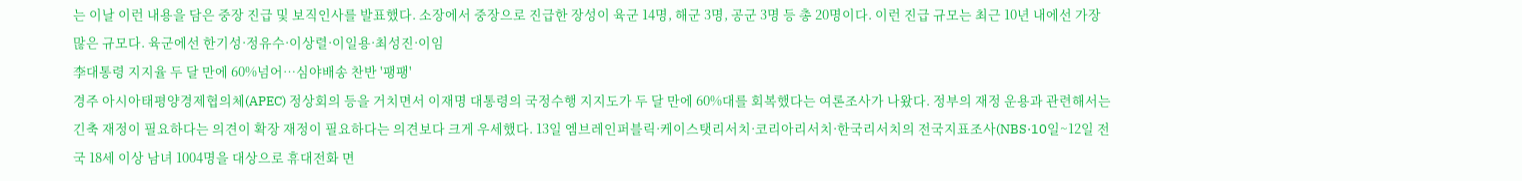는 이날 이런 내용을 담은 중장 진급 및 보직인사를 발표했다. 소장에서 중장으로 진급한 장성이 육군 14명, 해군 3명, 공군 3명 등 총 20명이다. 이런 진급 규모는 최근 10년 내에선 가장 많은 규모다. 육군에선 한기성·정유수·이상렬·이일용·최성진·이임
李대통령 지지율 두 달 만에 60%넘어…심야배송 찬반 '팽팽'
경주 아시아태평양경제협의체(APEC) 정상회의 등을 거치면서 이재명 대통령의 국정수행 지지도가 두 달 만에 60%대를 회복했다는 여론조사가 나왔다. 정부의 재정 운용과 관련해서는 긴축 재정이 필요하다는 의견이 확장 재정이 필요하다는 의견보다 크게 우세했다. 13일 엠브레인퍼블릭·케이스탯리서치·코리아리서치·한국리서치의 전국지표조사(NBS·10일~12일 전국 18세 이상 남녀 1004명을 대상으로 휴대전화 면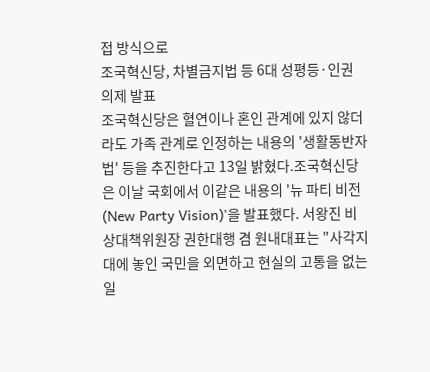접 방식으로
조국혁신당, 차별금지법 등 6대 성평등·인권 의제 발표
조국혁신당은 혈연이나 혼인 관계에 있지 않더라도 가족 관계로 인정하는 내용의 '생활동반자법' 등을 추진한다고 13일 밝혔다.조국혁신당은 이날 국회에서 이같은 내용의 '뉴 파티 비전(New Party Vision)'을 발표했다. 서왕진 비상대책위원장 권한대행 겸 원내대표는 "사각지대에 놓인 국민을 외면하고 현실의 고통을 없는 일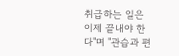취급하는 일은 이제 끝내야 한다"며 "관습과 편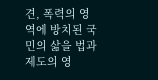견, 폭력의 영역에 방치된 국민의 삶을 법과 제도의 영